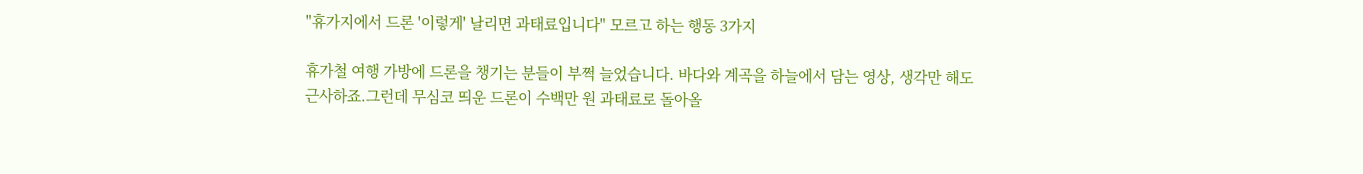"휴가지에서 드론 '이렇게' 날리면 과태료입니다" 모르고 하는 행동 3가지

휴가철 여행 가방에 드론을 챙기는 분들이 부쩍 늘었습니다. 바다와 계곡을 하늘에서 담는 영상, 생각만 해도 근사하죠.그런데 무심코 띄운 드론이 수백만 원 과태료로 돌아올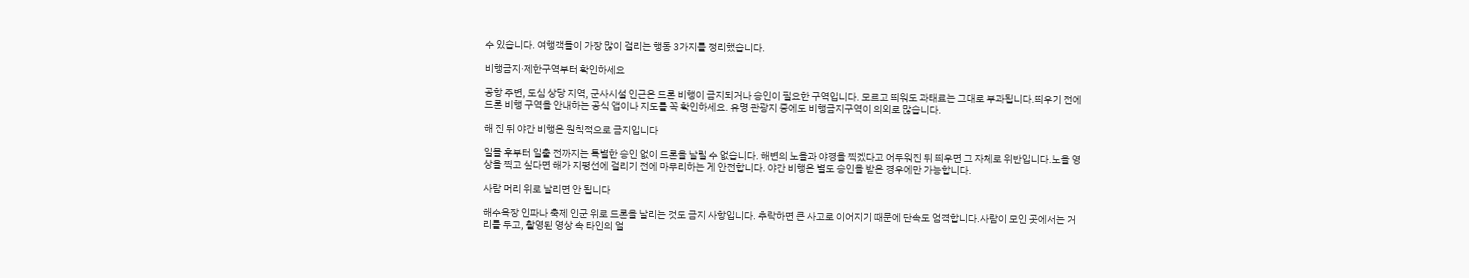수 있습니다. 여행객들이 가장 많이 걸리는 행동 3가지를 정리했습니다.

비행금지·제한구역부터 확인하세요

공항 주변, 도심 상당 지역, 군사시설 인근은 드론 비행이 금지되거나 승인이 필요한 구역입니다. 모르고 띄워도 과태료는 그대로 부과됩니다.띄우기 전에 드론 비행 구역을 안내하는 공식 앱이나 지도를 꼭 확인하세요. 유명 관광지 중에도 비행금지구역이 의외로 많습니다.

해 진 뒤 야간 비행은 원칙적으로 금지입니다

일몰 후부터 일출 전까지는 특별한 승인 없이 드론을 날릴 수 없습니다. 해변의 노을과 야경을 찍겠다고 어두워진 뒤 띄우면 그 자체로 위반입니다.노을 영상을 찍고 싶다면 해가 지평선에 걸리기 전에 마무리하는 게 안전합니다. 야간 비행은 별도 승인을 받은 경우에만 가능합니다.

사람 머리 위로 날리면 안 됩니다

해수욕장 인파나 축제 인군 위로 드론을 날리는 것도 금지 사항입니다. 추락하면 큰 사고로 이어지기 때문에 단속도 엄격합니다.사람이 모인 곳에서는 거리를 두고, 촬영된 영상 속 타인의 얼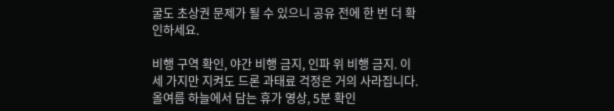굴도 초상권 문제가 될 수 있으니 공유 전에 한 번 더 확인하세요.

비행 구역 확인, 야간 비행 금지, 인파 위 비행 금지. 이 세 가지만 지켜도 드론 과태료 걱정은 거의 사라집니다.올여름 하늘에서 담는 휴가 영상, 5분 확인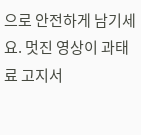으로 안전하게 남기세요. 멋진 영상이 과태료 고지서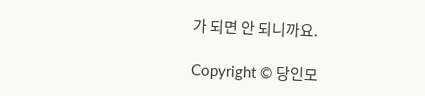가 되면 안 되니까요.

Copyright © 당인모